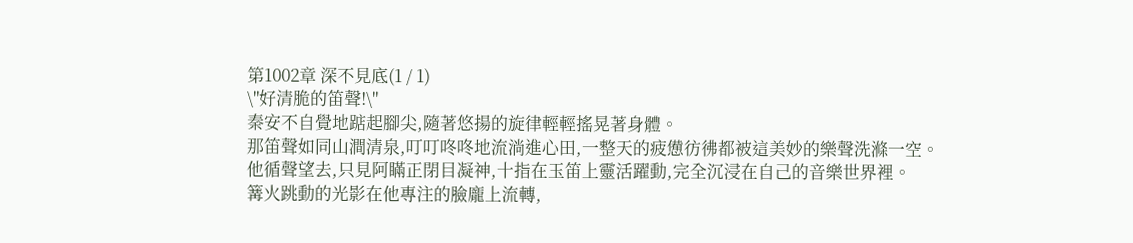第1002章 深不見底(1 / 1)
\"好清脆的笛聲!\"
秦安不自覺地踮起腳尖,隨著悠揚的旋律輕輕搖晃著身體。
那笛聲如同山澗清泉,叮叮咚咚地流淌進心田,一整天的疲憊彷彿都被這美妙的樂聲洗滌一空。
他循聲望去,只見阿瞞正閉目凝神,十指在玉笛上靈活躍動,完全沉浸在自己的音樂世界裡。
篝火跳動的光影在他專注的臉龐上流轉,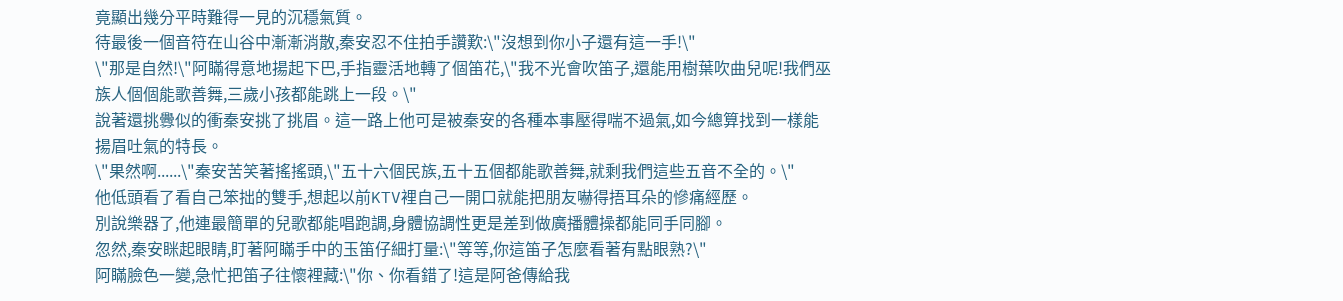竟顯出幾分平時難得一見的沉穩氣質。
待最後一個音符在山谷中漸漸消散,秦安忍不住拍手讚歎:\"沒想到你小子還有這一手!\"
\"那是自然!\"阿瞞得意地揚起下巴,手指靈活地轉了個笛花,\"我不光會吹笛子,還能用樹葉吹曲兒呢!我們巫族人個個能歌善舞,三歲小孩都能跳上一段。\"
說著還挑釁似的衝秦安挑了挑眉。這一路上他可是被秦安的各種本事壓得喘不過氣,如今總算找到一樣能揚眉吐氣的特長。
\"果然啊......\"秦安苦笑著搖搖頭,\"五十六個民族,五十五個都能歌善舞,就剩我們這些五音不全的。\"
他低頭看了看自己笨拙的雙手,想起以前KTV裡自己一開口就能把朋友嚇得捂耳朵的慘痛經歷。
別說樂器了,他連最簡單的兒歌都能唱跑調,身體協調性更是差到做廣播體操都能同手同腳。
忽然,秦安眯起眼睛,盯著阿瞞手中的玉笛仔細打量:\"等等,你這笛子怎麼看著有點眼熟?\"
阿瞞臉色一變,急忙把笛子往懷裡藏:\"你、你看錯了!這是阿爸傳給我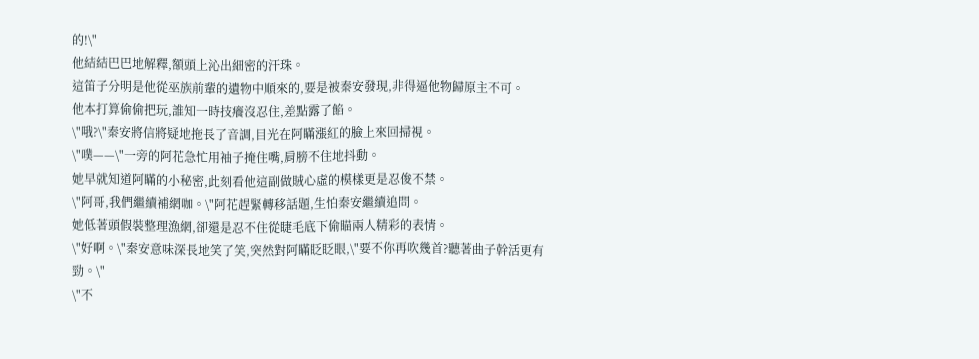的!\"
他結結巴巴地解釋,額頭上沁出細密的汗珠。
這笛子分明是他從巫族前輩的遺物中順來的,要是被秦安發現,非得逼他物歸原主不可。
他本打算偷偷把玩,誰知一時技癢沒忍住,差點露了餡。
\"哦?\"秦安將信將疑地拖長了音調,目光在阿瞞漲紅的臉上來回掃視。
\"噗——\"一旁的阿花急忙用袖子掩住嘴,肩膀不住地抖動。
她早就知道阿瞞的小秘密,此刻看他這副做賊心虛的模樣更是忍俊不禁。
\"阿哥,我們繼續補網咖。\"阿花趕緊轉移話題,生怕秦安繼續追問。
她低著頭假裝整理漁網,卻還是忍不住從睫毛底下偷瞄兩人精彩的表情。
\"好啊。\"秦安意味深長地笑了笑,突然對阿瞞眨眨眼,\"要不你再吹幾首?聽著曲子幹活更有勁。\"
\"不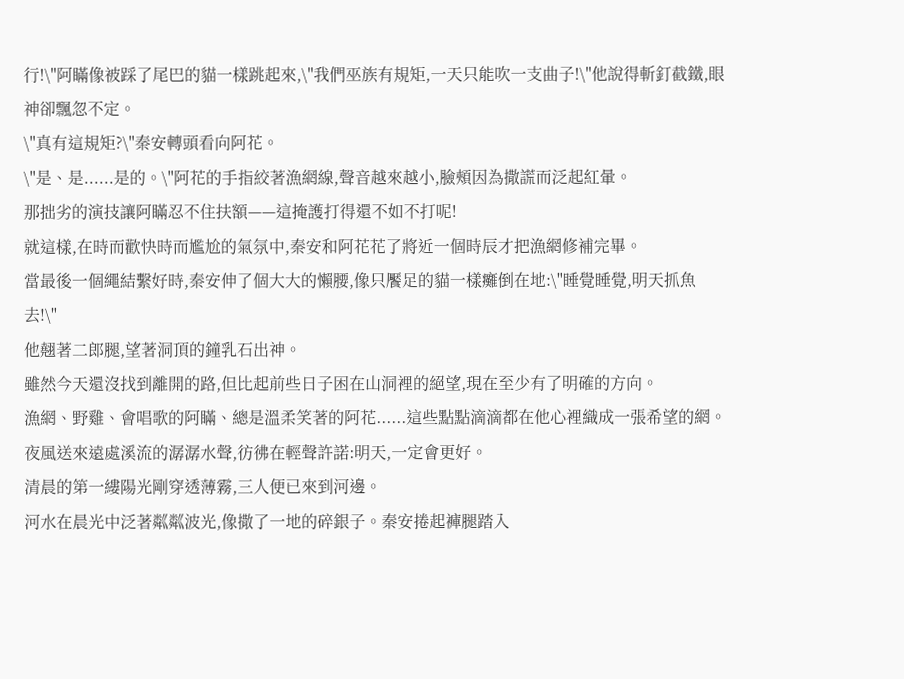行!\"阿瞞像被踩了尾巴的貓一樣跳起來,\"我們巫族有規矩,一天只能吹一支曲子!\"他說得斬釘截鐵,眼神卻飄忽不定。
\"真有這規矩?\"秦安轉頭看向阿花。
\"是、是......是的。\"阿花的手指絞著漁網線,聲音越來越小,臉頰因為撒謊而泛起紅暈。
那拙劣的演技讓阿瞞忍不住扶額——這掩護打得還不如不打呢!
就這樣,在時而歡快時而尷尬的氣氛中,秦安和阿花花了將近一個時辰才把漁網修補完畢。
當最後一個繩結繫好時,秦安伸了個大大的懶腰,像只饜足的貓一樣癱倒在地:\"睡覺睡覺,明天抓魚去!\"
他翹著二郎腿,望著洞頂的鐘乳石出神。
雖然今天還沒找到離開的路,但比起前些日子困在山洞裡的絕望,現在至少有了明確的方向。
漁網、野雞、會唱歌的阿瞞、總是溫柔笑著的阿花......這些點點滴滴都在他心裡織成一張希望的網。
夜風送來遠處溪流的潺潺水聲,彷彿在輕聲許諾:明天,一定會更好。
清晨的第一縷陽光剛穿透薄霧,三人便已來到河邊。
河水在晨光中泛著粼粼波光,像撒了一地的碎銀子。秦安捲起褲腿踏入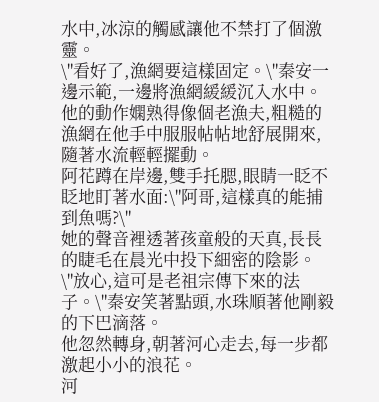水中,冰涼的觸感讓他不禁打了個激靈。
\"看好了,漁網要這樣固定。\"秦安一邊示範,一邊將漁網緩緩沉入水中。
他的動作嫻熟得像個老漁夫,粗糙的漁網在他手中服服帖帖地舒展開來,隨著水流輕輕擺動。
阿花蹲在岸邊,雙手托腮,眼睛一眨不眨地盯著水面:\"阿哥,這樣真的能捕到魚嗎?\"
她的聲音裡透著孩童般的天真,長長的睫毛在晨光中投下細密的陰影。
\"放心,這可是老祖宗傳下來的法子。\"秦安笑著點頭,水珠順著他剛毅的下巴滴落。
他忽然轉身,朝著河心走去,每一步都激起小小的浪花。
河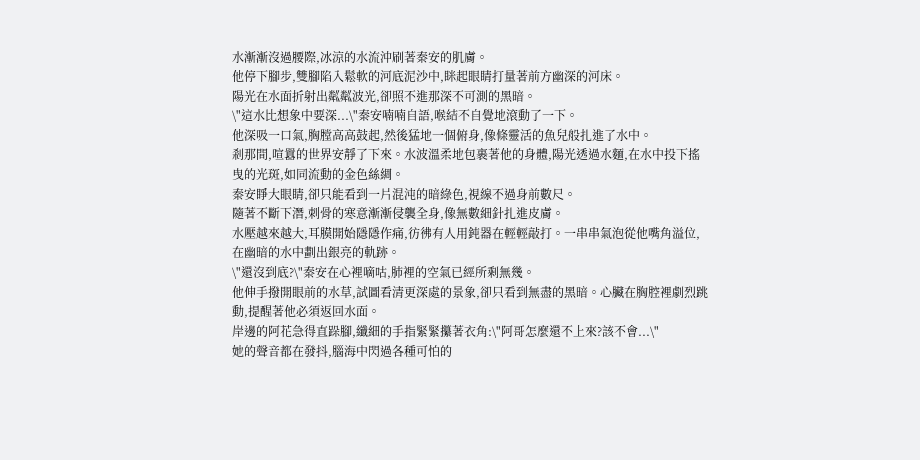水漸漸沒過腰際,冰涼的水流沖刷著秦安的肌膚。
他停下腳步,雙腳陷入鬆軟的河底泥沙中,眯起眼睛打量著前方幽深的河床。
陽光在水面折射出粼粼波光,卻照不進那深不可測的黑暗。
\"這水比想象中要深...\"秦安喃喃自語,喉結不自覺地滾動了一下。
他深吸一口氣,胸膛高高鼓起,然後猛地一個俯身,像條靈活的魚兒般扎進了水中。
剎那間,喧囂的世界安靜了下來。水波溫柔地包裹著他的身體,陽光透過水麵,在水中投下搖曳的光斑,如同流動的金色絲綢。
秦安睜大眼睛,卻只能看到一片混沌的暗綠色,視線不過身前數尺。
隨著不斷下潛,刺骨的寒意漸漸侵襲全身,像無數細針扎進皮膚。
水壓越來越大,耳膜開始隱隱作痛,彷彿有人用鈍器在輕輕敲打。一串串氣泡從他嘴角溢位,在幽暗的水中劃出銀亮的軌跡。
\"還沒到底?\"秦安在心裡嘀咕,肺裡的空氣已經所剩無幾。
他伸手撥開眼前的水草,試圖看清更深處的景象,卻只看到無盡的黑暗。心臟在胸腔裡劇烈跳動,提醒著他必須返回水面。
岸邊的阿花急得直跺腳,纖細的手指緊緊攥著衣角:\"阿哥怎麼還不上來?該不會...\"
她的聲音都在發抖,腦海中閃過各種可怕的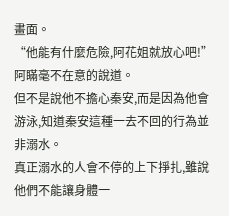畫面。
“他能有什麼危險,阿花姐就放心吧!”
阿瞞毫不在意的說道。
但不是說他不擔心秦安,而是因為他會游泳,知道秦安這種一去不回的行為並非溺水。
真正溺水的人會不停的上下掙扎,雖說他們不能讓身體一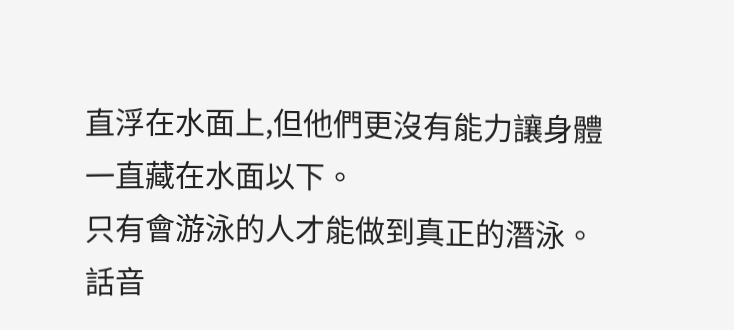直浮在水面上,但他們更沒有能力讓身體一直藏在水面以下。
只有會游泳的人才能做到真正的潛泳。
話音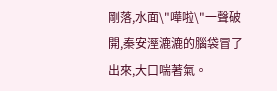剛落,水面\"嘩啦\"一聲破開,秦安溼漉漉的腦袋冒了出來,大口喘著氣。